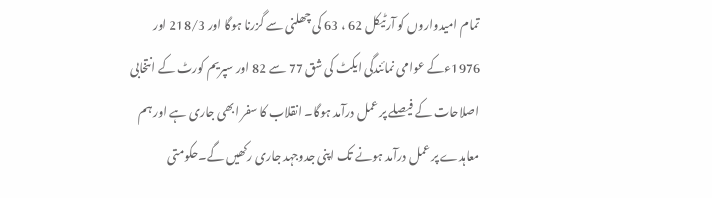تمام امیدواروں کو آرٹیکل 62 ، 63 کی چھلنی سے گزرنا ہوگا اور 218/3 اور 1976ءکے عوامی نمائندگی ایکٹ کی شق 77 سے 82 اور سپریم کورٹ کے انتخابی اصلاحات کے فیصلے پر عمل درآمد ہوگا۔ انقلاب کا سفر ابھی جاری ہے اور ہم معاہدے پر عمل درآمد ہونے تک اپنی جدوجہد جاری رکھیں گے۔حکومتی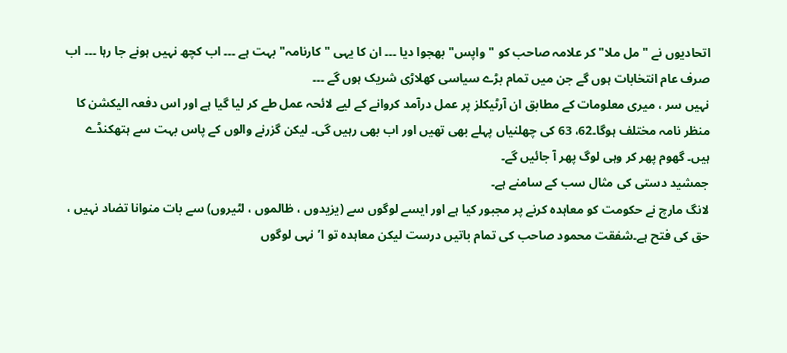اتحادیوں نے "مل ملا" کر علامہ صاحب کو "واپس" بھجوا دیا ۔۔۔ ان کا یہی "کارنامہ" بہت ہے ۔۔۔ اب کچھ نہیں ہونے جا رہا ۔۔۔ اب صرف عام انتخابات ہوں گے جن میں تمام بڑے سیاسی کھلاڑی شریک ہوں گے ۔۔۔
نہیں سر ، میری معلومات کے مطابق ان آرٹیکلز پر عمل درآمد کروانے کے لیے لائحہ عمل طے کر لیا گیا ہے اور اس دفعہ الیکشن کا منظر نامہ مختلف ہوگا۔62، 63 کی چھلنیاں پہلے بھی تھیں اور اب بھی رہیں گی۔ لیکن گزرنے والوں کے پاس بہت سے ہتھکنڈے ہیں۔ گھوم پھر کر وہی لوگ پھر آ جائیں گے۔
جمشید دستی کی مثال سب کے سامنے ہے۔
لانگ مارچ نے حکومت کو معاہدہ کرنے پر مجبور کیا ہے اور ایسے لوگوں سے (یزیدوں ، ظالموں ، لٹیروں) سے بات منوانا تضاد نہیں ، حق کی فتح ہے۔شفقت محمود صاحب کی تمام باتیں درست لیکن معاہدہ تو ا’نہی لوگوں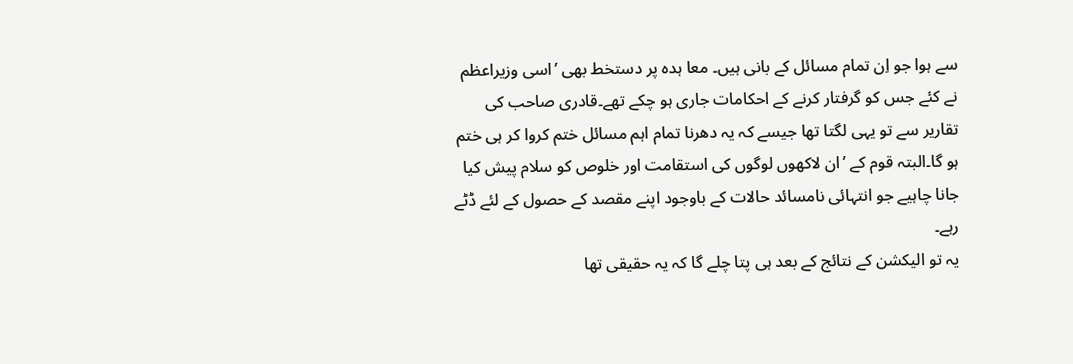سے ہوا جو اِن تمام مسائل کے بانی ہیں۔ معا ہدہ پر دستخط بھی ’اسی وزیراعظم نے کئے جس کو گرفتار کرنے کے احکامات جاری ہو چکے تھے۔قادری صاحب کی تقاریر سے تو یہی لگتا تھا جیسے کہ یہ دھرنا تمام اہم مسائل ختم کروا کر ہی ختم ہو گا۔البتہ قوم کے ’ان لاکھوں لوگوں کی استقامت اور خلوص کو سلام پیش کیا جانا چاہیے جو انتہائی نامسائد حالات کے باوجود اپنے مقصد کے حصول کے لئے ڈٹے رہے۔
یہ تو الیکشن کے نتائج کے بعد ہی پتا چلے گا کہ یہ حقیقی تھا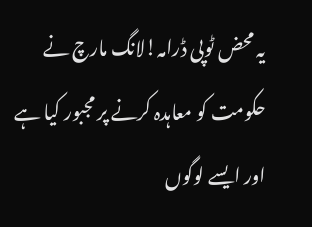یہ محض ٹوپی ڈرامہ!لانگ مارچ نے حکومت کو معاہدہ کرنے پر مجبور کیا ہے اور ایسے لوگوں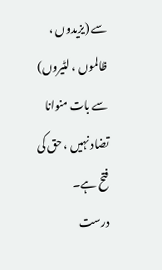سے (یزیدوں ، ظالموں ، لٹیروں) سے بات منوانا تضاد نہیں ، حق کی فتح ہے۔
درست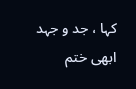کہا ، جد و جہد ابھی ختم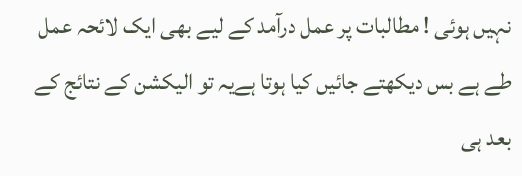نہیں ہوئی ! مطالبات پر عمل درآمد کے لیے بھی ایک لائحہ عمل طے ہے بس دیکھتے جائیں کیا ہوتا ہےیہ تو الیکشن کے نتائج کے بعد ہی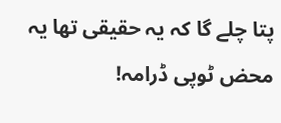پتا چلے گا کہ یہ حقیقی تھا یہ محض ٹوپی ڈرامہ!